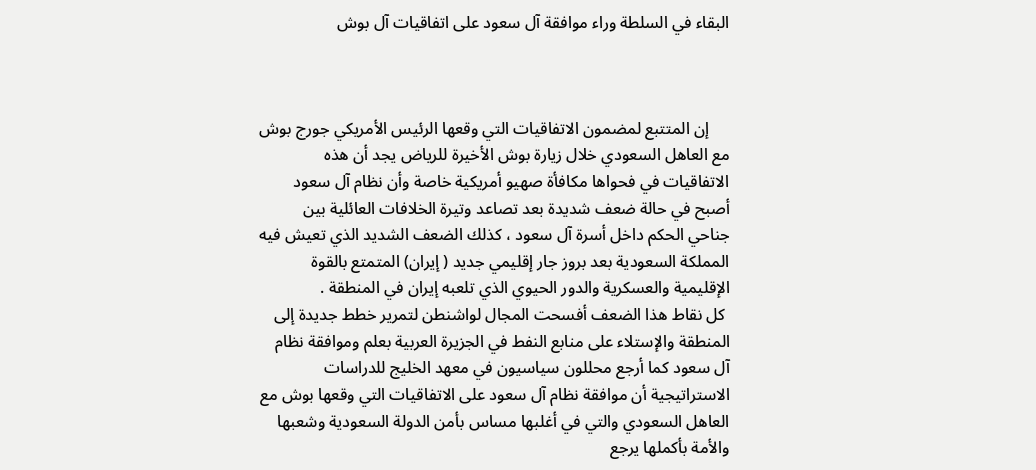البقاء في السلطة وراء موافقة آل سعود على اتفاقيات آل بوش



     إن المتتبع لمضمون الاتفاقيات التي وقعها الرئيس الأمريكي جورج بوش مع العاهل السعودي خلال زيارة بوش الأخيرة للرياض يجد أن هذه الاتفاقيات في فحواها مكافأة صهيو أمريكية خاصة وأن نظام آل سعود أصبح في حالة ضعف شديدة بعد تصاعد وتيرة الخلافات العائلية بين جناحي الحكم داخل أسرة آل سعود ، كذلك الضعف الشديد الذي تعيش فيه المملكة السعودية بعد بروز جار إقليمي جديد ( إيران) المتمتع بالقوة الإقليمية والعسكرية والدور الحيوي الذي تلعبه إيران في المنطقة .
 كل نقاط هذا الضعف أفسحت المجال لواشنطن لتمرير خطط جديدة إلى المنطقة والإستلاء على منابع النفط في الجزيرة العربية بعلم وموافقة نظام آل سعود كما أرجع محللون سياسيون في معهد الخليج للدراسات الاستراتيجية أن موافقة نظام آل سعود على الاتفاقيات التي وقعها بوش مع العاهل السعودي والتي في أغلبها مساس بأمن الدولة السعودية وشعبها والأمة بأكملها يرجع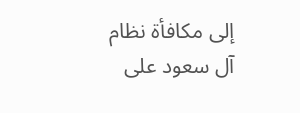إلى مكافأة نظام آل سعود على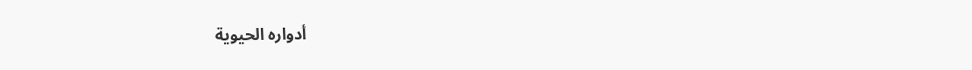أدواره الحيوية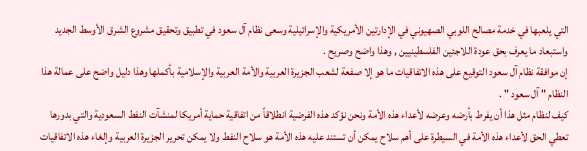التي يلعبها في خدمة مصالح اللوبي الصهيوني في الإدارتين الأمريكية والإسرائيلية وسعى نظام آل سعود في تطبيق وتحقيق مشروع الشرق الأوسط الجديد واستبعاد ما يعرف بحق عودة اللاجئين الفلسطينيين , وهذا واضح وصريح .
إن موافقة نظام آل سعود التوقيع على هذه الاتفاقيات ما هو إلا صفعة لشعب الجزيرة العربية والأمة العربية والإسلامية بأكملها وهذا دليل واضح على عمالة هذا النظام " آل سعود " .
كيف لنظام مثل هذا أن يفرط بأرضه وعرضه لأعداء هذه الأمة ونحن نؤكد هذه الفرضية انطلاقاً من اتفاقية حماية أمريكا لمنشآت النفط السعودية والتي بدورها تعطي الحق لأعداء هذه الأمة في السيطرة على أهم سلاح يمكن أن تستند عليه هذه الأمة هو سلاح النفط ولا يمكن تحرير الجزيرة العربية وإلغاء هذه الاتفاقيات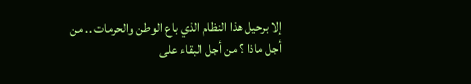إلا برحيل هذا النظام الذي باع الوطن والحرمات .. من أجل ماذا ؟ من أجل البقاء على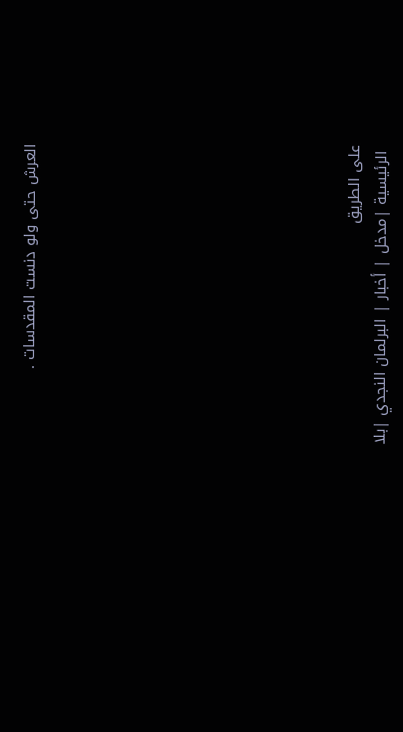العرش حتى ولو دنست المقدسات .











على الطريق
 الرئيسية |مدخل | أخبار | البرلمان النجدي |بلا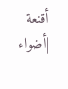أقنعة |أضواء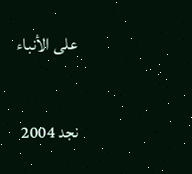على الأنباء

نجد 2004